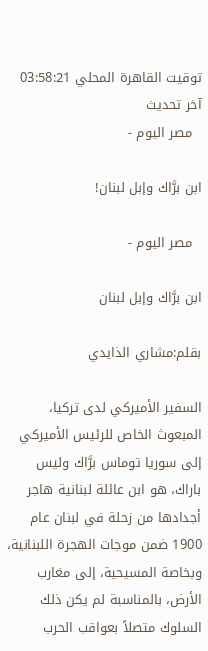توقيت القاهرة المحلي 03:58:21 آخر تحديث
  مصر اليوم -

ابن برَّاك وإبل لبنان!

  مصر اليوم -

ابن برَّاك وإبل لبنان

بقلم:مشاري الذايدي

السفير الأميركي لدى تركيا، المبعوث الخاص للرئيس الأميركي إلى سوريا توماس برَّاك وليس باراك، هو ابن عائلة لبنانية هاجر أجدادها من زحلة في لبنان عام 1900 ضمن موجات الهجرة اللبنانية، وبخاصة المسيحية، إلى مغارب الأرض، بالمناسبة لم يكن ذلك السلوك متصلاً بعواقب الحرب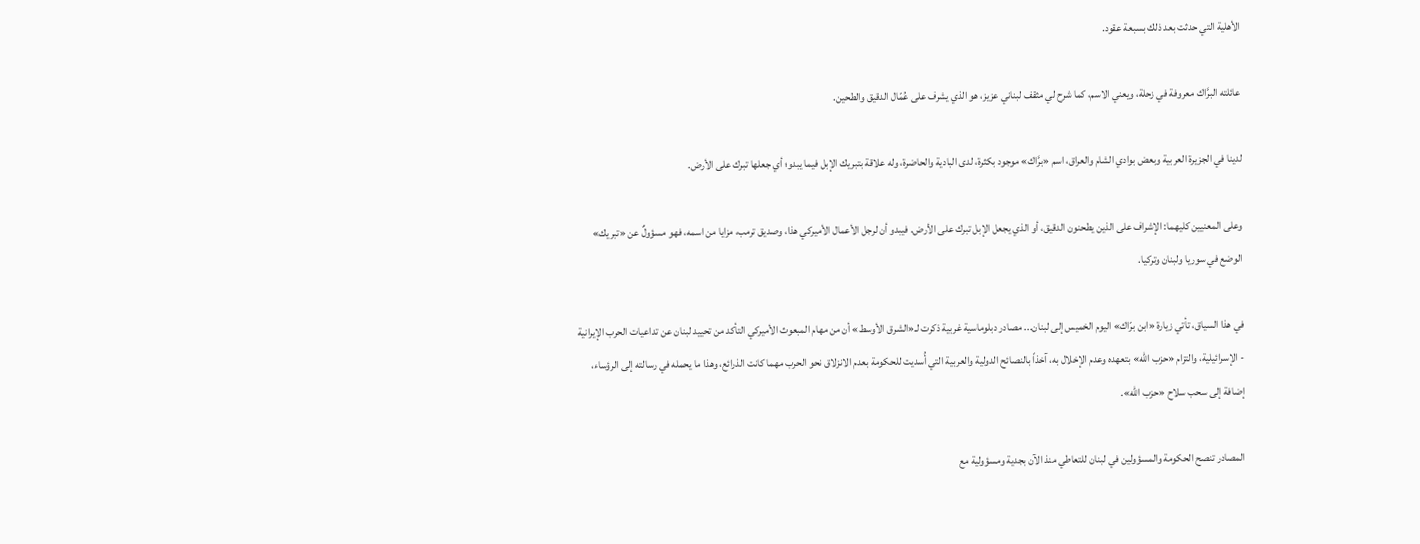الأهلية التي حدثت بعد ذلك بسبعة عقود.

عائلته البرَّاك معروفة في زحلة، ويعني الاسم، كما شرح لي مثقف لبناني عزيز، هو الذي يشرف على عُمّال الدقيق والطحين.

لدينا في الجزيرة العربية وبعض بوادي الشام والعراق، اسم «برَّاك» موجود بكثرة، لدى البادية والحاضرة، وله علاقة بتبريك الإبل فيما يبدو؛ أي جعلها تبرك على الأرض.

وعلى المعنيين كليهما: الإشراف على الذين يطحنون الدقيق، أو الذي يجعل الإبل تبرك على الأرض. فيبدو أن لرجل الأعمال الأميركي هذا، وصديق ترمب، مزايا من اسمه، فهو مسؤولٌ عن «تبريك» الوضع في سوريا ولبنان وتركيا.

في هذا السياق، تأتي زيارة «ابن برّاك» اليوم الخميس إلى لبنان... مصادر دبلوماسية غربية ذكرت لـ«الشرق الأوسط» أن من مهام المبعوث الأميركي التأكد من تحييد لبنان عن تداعيات الحرب الإيرانية - الإسرائيلية، والتزام «حزب الله» بتعهده وعدم الإخلال به، آخذاً بالنصائح الدولية والعربية التي أُسديت للحكومة بعدم الانزلاق نحو الحرب مهما كانت الذرائع، وهذا ما يحمله في رسالته إلى الرؤساء، إضافة إلى سحب سلاح «حزب الله».

المصادر تنصح الحكومة والمسؤولين في لبنان للتعاطي منذ الآن بجدية ومسؤولية مع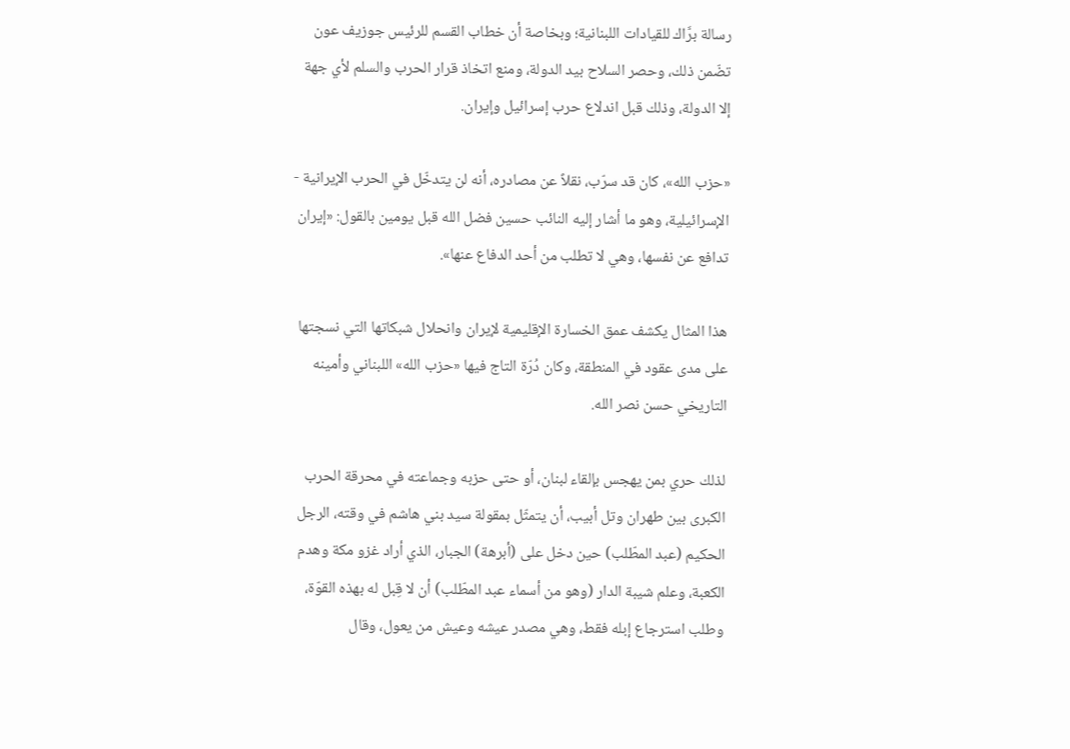رسالة برَّاك للقيادات اللبنانية؛ وبخاصة أن خطاب القسم للرئيس جوزيف عون تضّمن ذلك، وحصر السلاح بيد الدولة، ومنع اتخاذ قرار الحرب والسلم لأي جهة إلا الدولة، وذلك قبل اندلاع حرب إسرائيل وإيران.

«حزب الله»، كان قد سرّب، نقلاً عن مصادره، أنه لن يتدخّل في الحرب الإيرانية - الإسرائيلية، وهو ما أشار إليه النائب حسين فضل الله قبل يومين بالقول: «إيران تدافع عن نفسها، وهي لا تطلب من أحد الدفاع عنها».

هذا المثال يكشف عمق الخسارة الإقليمية لإيران وانحلال شبكاتها التي نسجتها على مدى عقود في المنطقة، وكان دُرّة التاج فيها «حزب الله» اللبناني وأمينه التاريخي حسن نصر الله.

لذلك حري بمن يهجس بإلقاء لبنان، أو حتى حزبه وجماعته في محرقة الحرب الكبرى بين طهران وتل أبيب، أن يتمثّل بمقولة سيد بني هاشم في وقته، الرجل الحكيم (عبد المطّلب) حين دخل على (أبرهة) الجبار، الذي أراد غزو مكة وهدم الكعبة، وعلم شيبة الدار (وهو من أسماء عبد المطّلب) أن لا قِبل له بهذه القوّة، وطلب استرجاع إبله فقط، وهي مصدر عيشه وعيش من يعول، وقال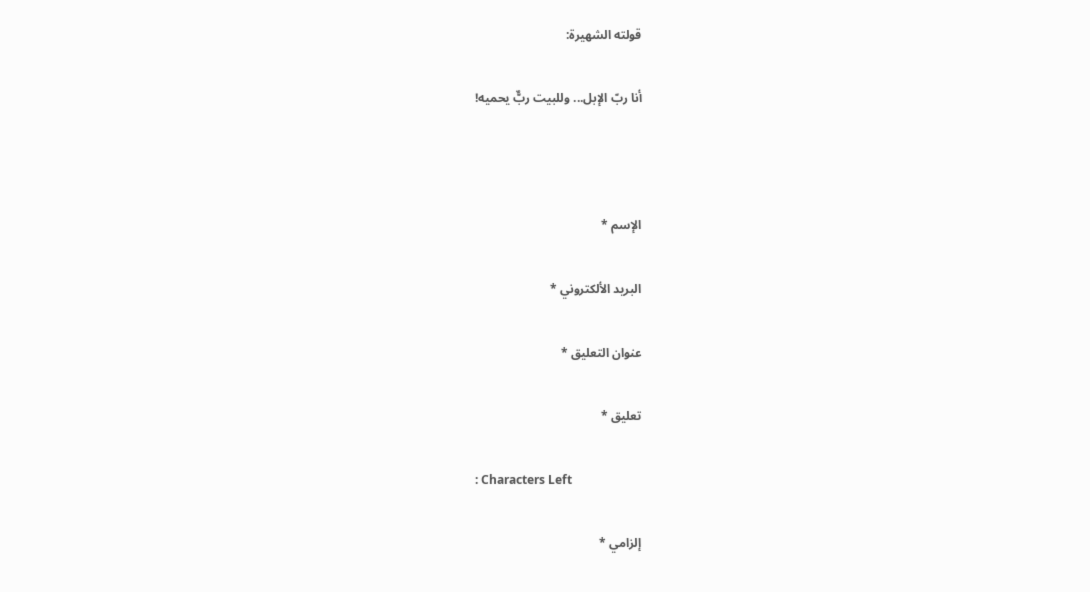قولته الشهيرة:

أنا ربّ الإبل... وللبيت ربٌّ يحميه!



الإسم *

البريد الألكتروني *

عنوان التعليق *

تعليق *

: Characters Left

إلزامي *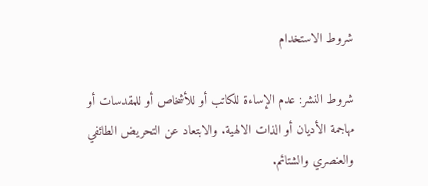شروط الاستخدام

شروط النشر: عدم الإساءة للكاتب أو للأشخاص أو للمقدسات أو مهاجمة الأديان أو الذات الالهية. والابتعاد عن التحريض الطائفي والعنصري والشتائم.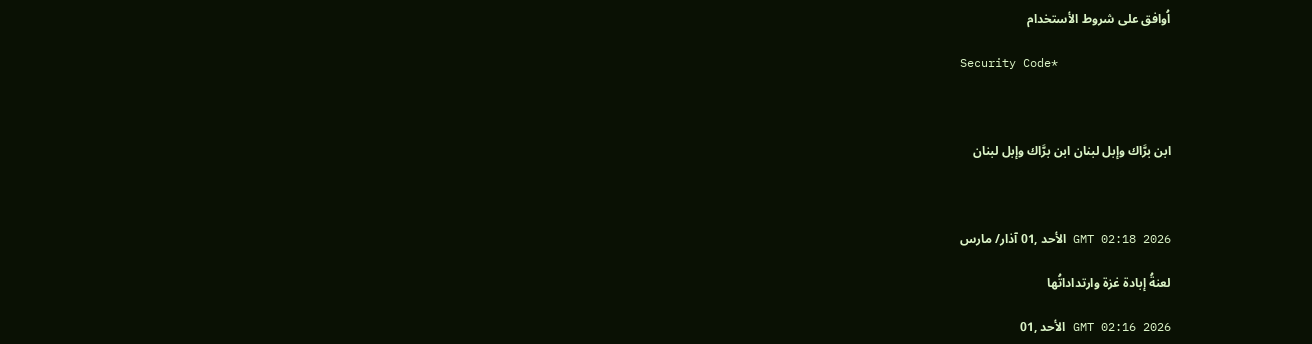اُوافق على شروط الأستخدام

Security Code*



ابن برَّاك وإبل لبنان ابن برَّاك وإبل لبنان



GMT 02:18 2026 الأحد ,01 آذار/ مارس

لعنةُ إبادة غزة وارتداداتُها

GMT 02:16 2026 الأحد ,01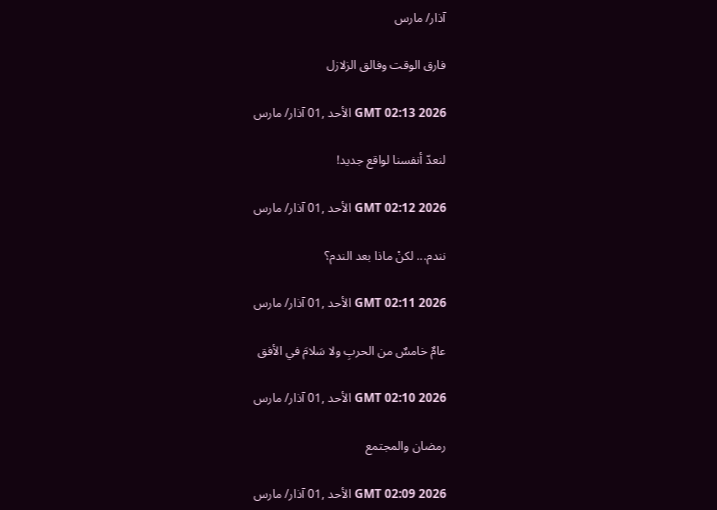آذار/ مارس

فارق الوقت وفالق الزلازل

GMT 02:13 2026 الأحد ,01 آذار/ مارس

لنعدّ أنفسنا لواقع جديد!

GMT 02:12 2026 الأحد ,01 آذار/ مارس

نندم... لكنْ ماذا بعد الندم؟

GMT 02:11 2026 الأحد ,01 آذار/ مارس

عامٌ خامسٌ من الحربِ ولا سَلامَ في الأفق

GMT 02:10 2026 الأحد ,01 آذار/ مارس

رمضان والمجتمع

GMT 02:09 2026 الأحد ,01 آذار/ مارس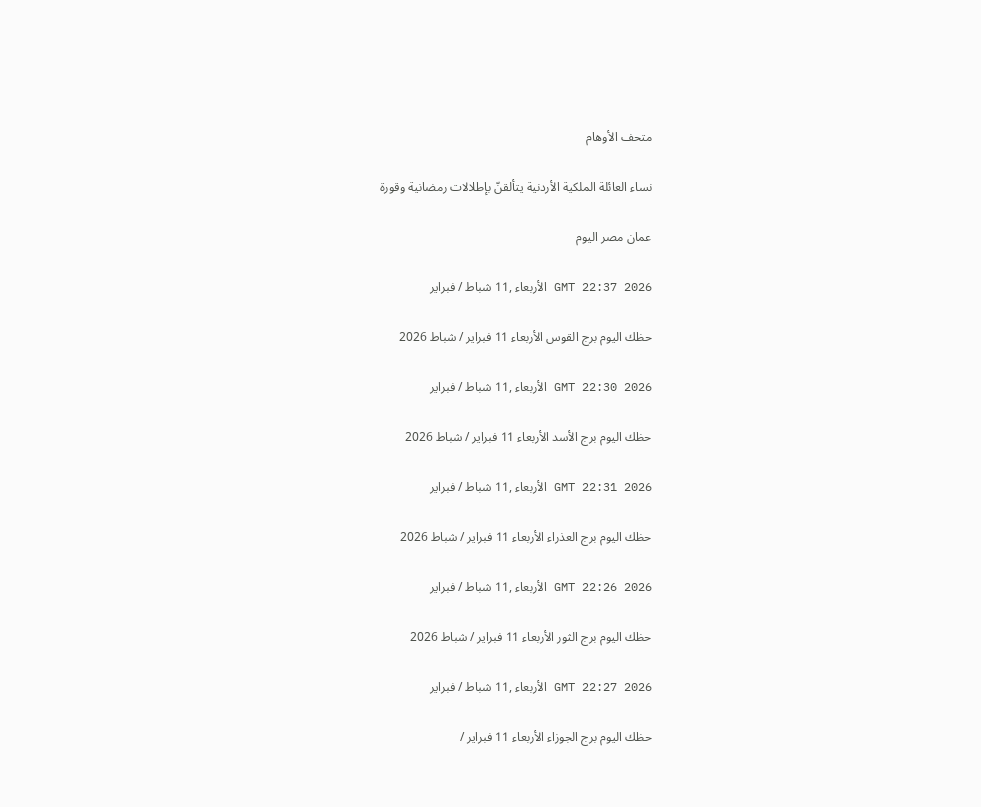متحف الأوهام

نساء العائلة الملكية الأردنية يتألقنّ بإطلالات رمضانية وقورة

عمان مصر اليوم

GMT 22:37 2026 الأربعاء ,11 شباط / فبراير

حظك اليوم برج القوس الأربعاء 11 فبراير / شباط 2026

GMT 22:30 2026 الأربعاء ,11 شباط / فبراير

حظك اليوم برج الأسد الأربعاء 11 فبراير / شباط 2026

GMT 22:31 2026 الأربعاء ,11 شباط / فبراير

حظك اليوم برج العذراء الأربعاء 11 فبراير / شباط 2026

GMT 22:26 2026 الأربعاء ,11 شباط / فبراير

حظك اليوم برج الثور الأربعاء 11 فبراير / شباط 2026

GMT 22:27 2026 الأربعاء ,11 شباط / فبراير

حظك اليوم برج الجوزاء الأربعاء 11 فبراير /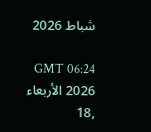شباط 2026

GMT 06:24 2026 الأربعاء ,18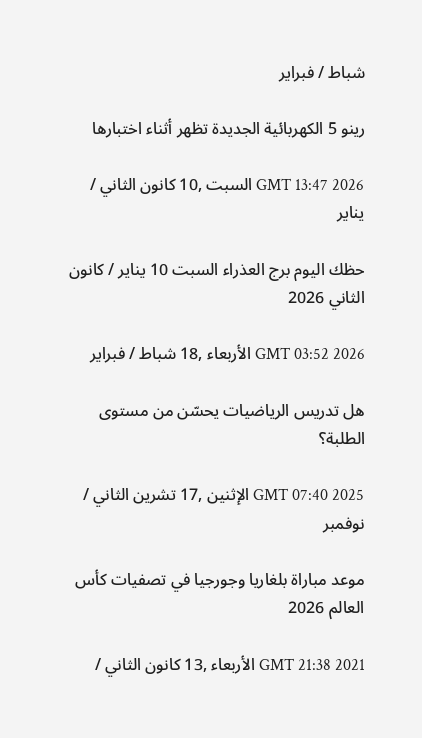شباط / فبراير

رينو 5 الكهربائية الجديدة تظهر أثناء اختبارها

GMT 13:47 2026 السبت ,10 كانون الثاني / يناير

حظك اليوم برج العذراء السبت 10 يناير / كانون الثاني 2026

GMT 03:52 2026 الأربعاء ,18 شباط / فبراير

هل تدريس الرياضيات يحسّن من مستوى الطلبة؟

GMT 07:40 2025 الإثنين ,17 تشرين الثاني / نوفمبر

موعد مباراة بلغاريا وجورجيا في تصفيات كأس العالم 2026

GMT 21:38 2021 الأربعاء ,13 كانون الثاني /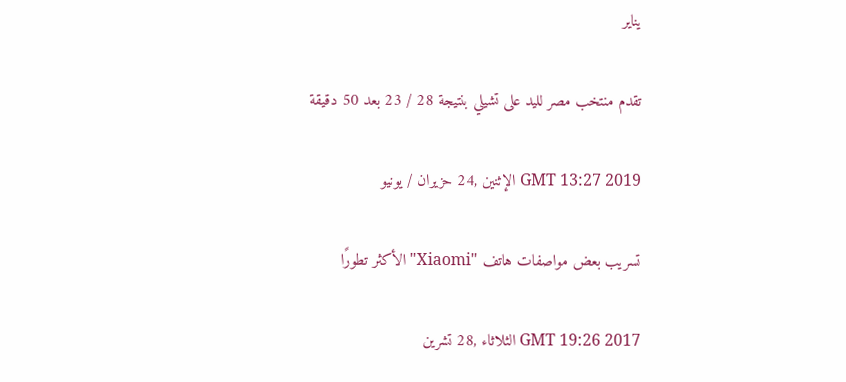يناير

تقدم منتخب مصر لليد على تشيلي بنتيجة 28 / 23 بعد 50 دقيقة

GMT 13:27 2019 الإثنين ,24 حزيران / يونيو

تسريب بعض مواصفات هاتف "Xiaomi" الأكثر تطورًا

GMT 19:26 2017 الثلاثاء ,28 تشرين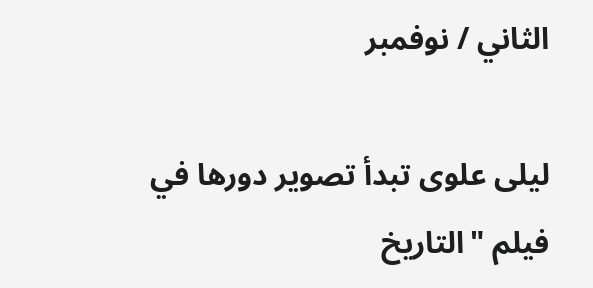الثاني / نوفمبر

ليلى علوى تبدأ تصوير دورها في فيلم "التاريخ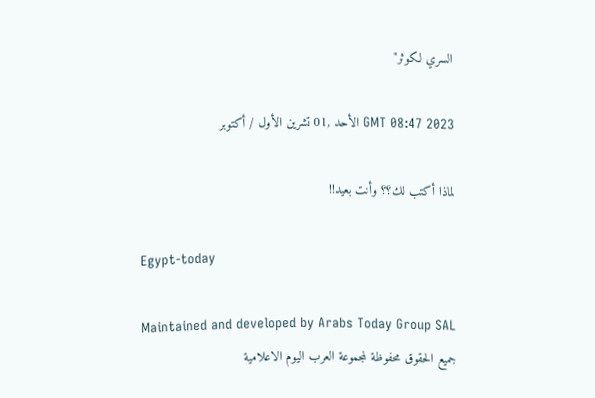السري لكوثر"

GMT 08:47 2023 الأحد ,01 تشرين الأول / أكتوبر

لماذا أكتب لك؟؟ وأنت بعيد!!

Egypt-today

Maintained and developed by Arabs Today Group SAL
جميع الحقوق محفوظة لمجموعة العرب اليوم الاعلامية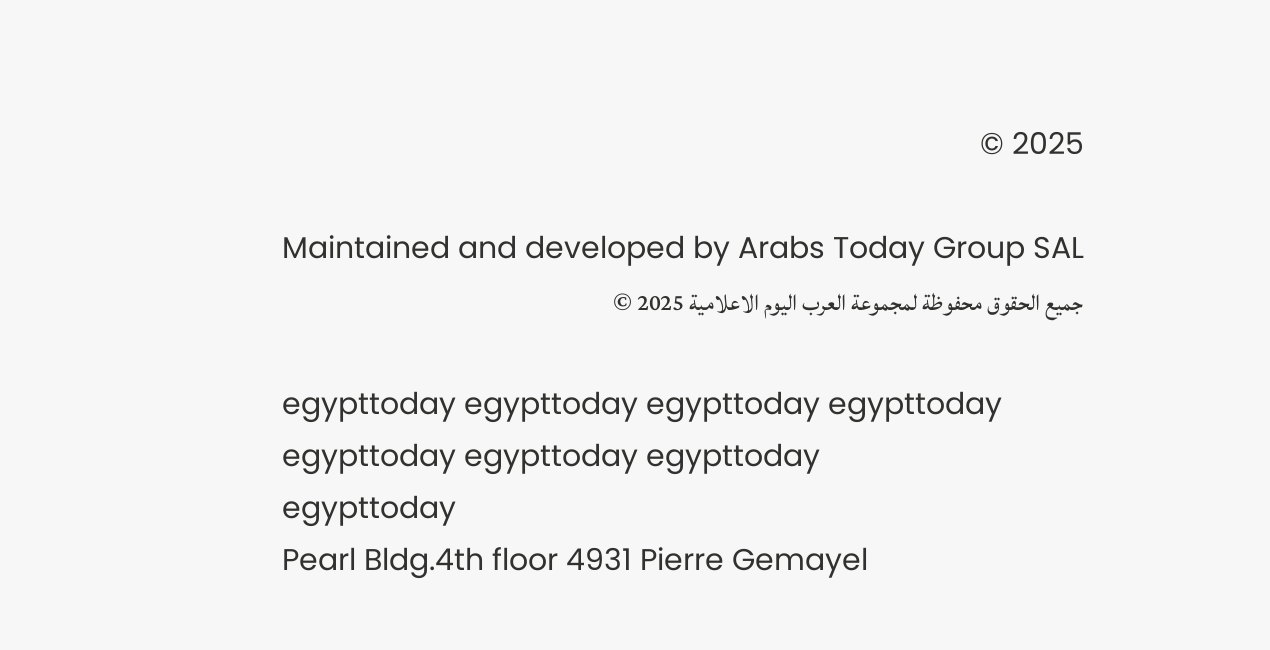2025 ©

Maintained and developed by Arabs Today Group SAL
جميع الحقوق محفوظة لمجموعة العرب اليوم الاعلامية 2025 ©

egypttoday egypttoday egypttoday egypttoday
egypttoday egypttoday egypttoday
egypttoday
Pearl Bldg.4th floor 4931 Pierre Gemayel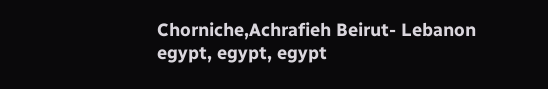Chorniche,Achrafieh Beirut- Lebanon
egypt, egypt, egypt